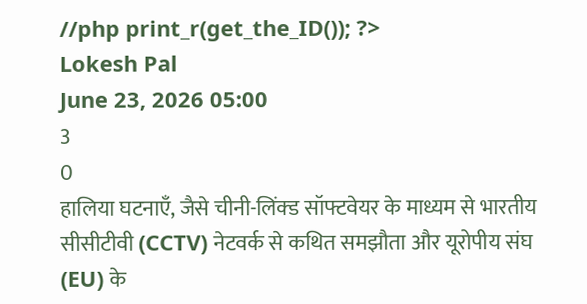//php print_r(get_the_ID()); ?>
Lokesh Pal
June 23, 2026 05:00
3
0
हालिया घटनाएँ, जैसे चीनी-लिंक्ड सॉफ्टवेयर के माध्यम से भारतीय सीसीटीवी (CCTV) नेटवर्क से कथित समझौता और यूरोपीय संघ (EU) के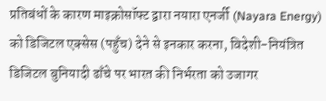प्रतिबंधों के कारण माइक्रोसॉफ्ट द्वारा नयारा एनर्जी (Nayara Energy) को डिजिटल एक्सेस (पहुँच) देने से इनकार करना, विदेशी-नियंत्रित डिजिटल बुनियादी ढाँचे पर भारत की निर्भरता को उजागर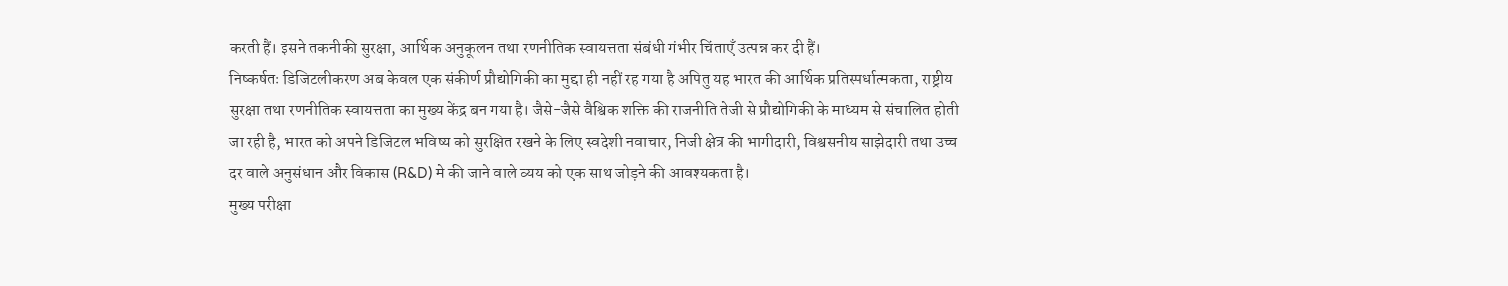करती हैं। इसने तकनीकी सुरक्षा, आर्थिक अनुकूलन तथा रणनीतिक स्वायत्तता संबंधी गंभीर चिंताएँ उत्पन्न कर दी हैं।
निष्कर्षतः डिजिटलीकरण अब केवल एक संकीर्ण प्रौद्योगिकी का मुद्दा ही नहीं रह गया है अपितु यह भारत की आर्थिक प्रतिस्पर्धात्मकता, राष्ट्रीय सुरक्षा तथा रणनीतिक स्वायत्तता का मुख्य केंद्र बन गया है। जैसे-जैसे वैश्विक शक्ति की राजनीति तेजी से प्रौद्योगिकी के माध्यम से संचालित होती जा रही है, भारत को अपने डिजिटल भविष्य को सुरक्षित रखने के लिए स्वदेशी नवाचार, निजी क्षेत्र की भागीदारी, विश्वसनीय साझेदारी तथा उच्च दर वाले अनुसंधान और विकास (R&D) मे की जाने वाले व्यय को एक साथ जोड़ने की आवश्यकता है।
मुख्य परीक्षा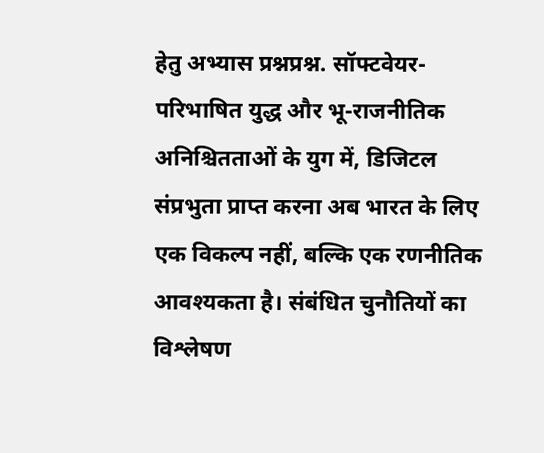हेतु अभ्यास प्रश्नप्रश्न. सॉफ्टवेयर-परिभाषित युद्ध और भू-राजनीतिक अनिश्चितताओं के युग में, डिजिटल संप्रभुता प्राप्त करना अब भारत के लिए एक विकल्प नहीं, बल्कि एक रणनीतिक आवश्यकता है। संबंधित चुनौतियों का विश्लेषण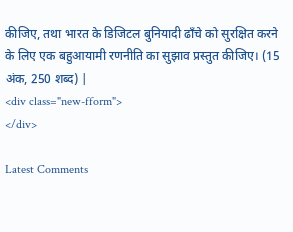कीजिए, तथा भारत के डिजिटल बुनियादी ढाँचे को सुरक्षित करने के लिए एक बहुआयामी रणनीति का सुझाव प्रस्तुत कीजिए। (15 अंक, 250 शब्द) |
<div class="new-fform">
</div>

Latest Comments